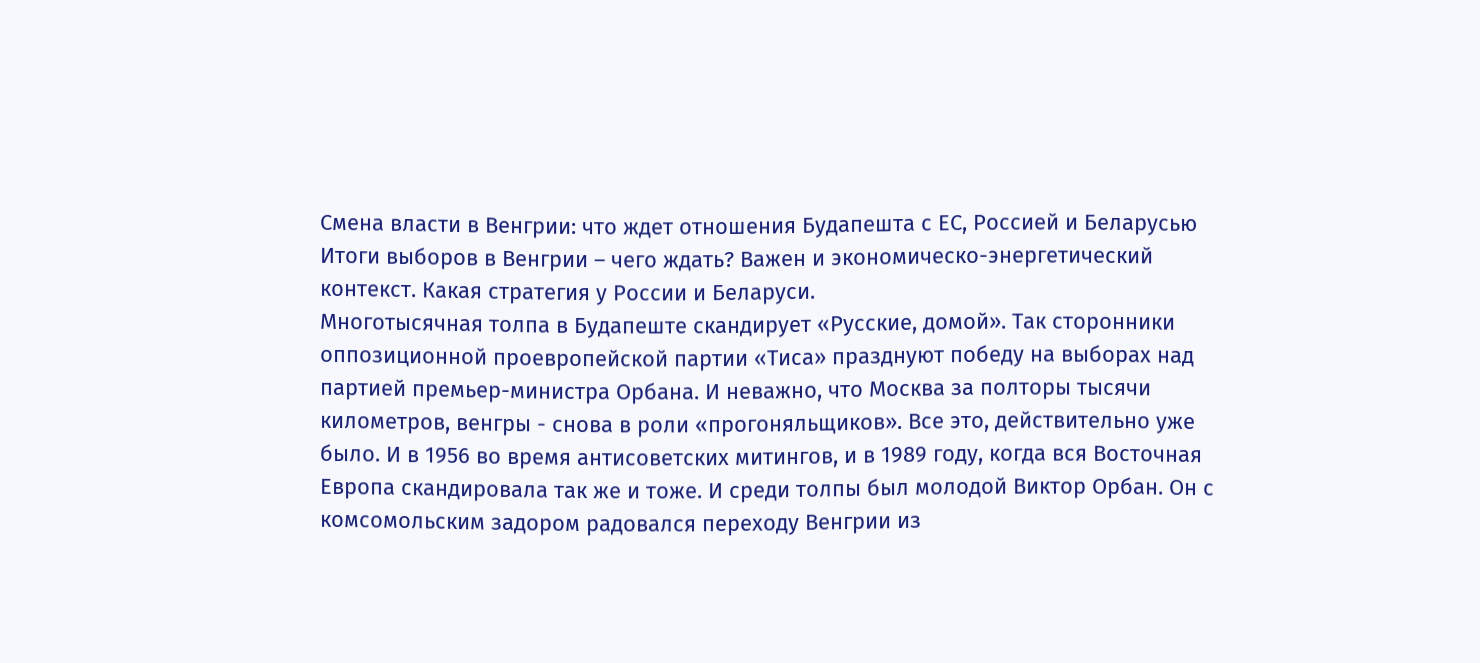Смена власти в Венгрии: что ждет отношения Будапешта с ЕС, Россией и Беларусью
Итоги выборов в Венгрии – чего ждать? Важен и экономическо-энергетический контекст. Какая стратегия у России и Беларуси.
Многотысячная толпа в Будапеште скандирует «Русские, домой». Так сторонники оппозиционной проевропейской партии «Тиса» празднуют победу на выборах над партией премьер-министра Орбана. И неважно, что Москва за полторы тысячи километров, венгры - снова в роли «прогоняльщиков». Все это, действительно уже было. И в 1956 во время антисоветских митингов, и в 1989 году, когда вся Восточная Европа скандировала так же и тоже. И среди толпы был молодой Виктор Орбан. Он с комсомольским задором радовался переходу Венгрии из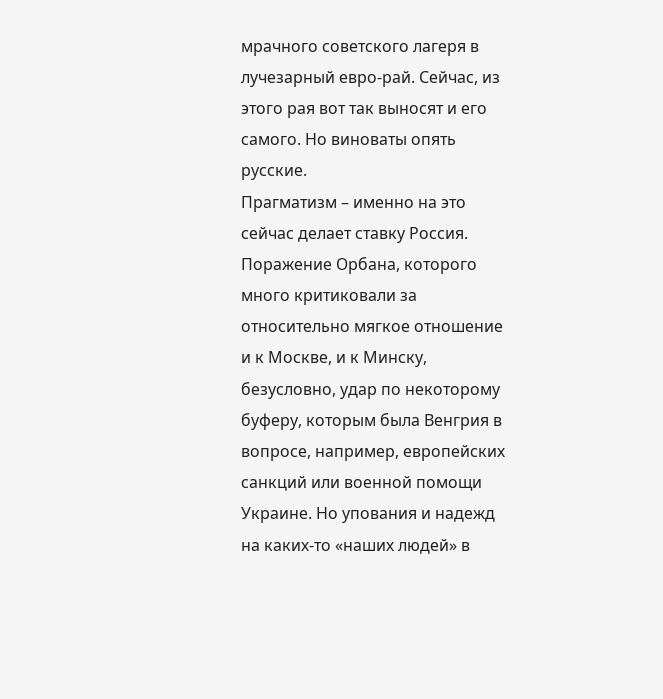мрачного советского лагеря в лучезарный евро-рай. Сейчас, из этого рая вот так выносят и его самого. Но виноваты опять русские.
Прагматизм – именно на это сейчас делает ставку Россия. Поражение Орбана, которого много критиковали за относительно мягкое отношение и к Москве, и к Минску, безусловно, удар по некоторому буферу, которым была Венгрия в вопросе, например, европейских санкций или военной помощи Украине. Но упования и надежд на каких-то «наших людей» в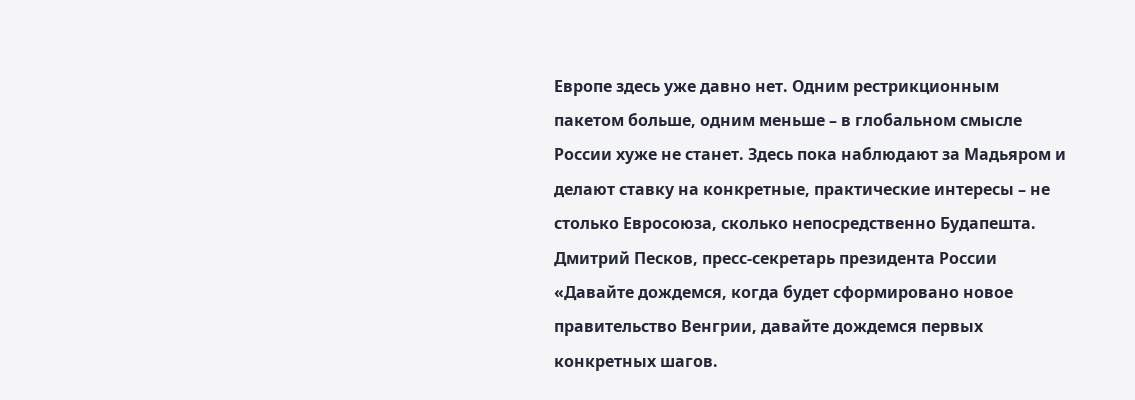Европе здесь уже давно нет. Одним рестрикционным пакетом больше, одним меньше – в глобальном смысле России хуже не станет. Здесь пока наблюдают за Мадьяром и делают ставку на конкретные, практические интересы – не столько Евросоюза, сколько непосредственно Будапешта.
Дмитрий Песков, пресс-секретарь президента России
«Давайте дождемся, когда будет сформировано новое правительство Венгрии, давайте дождемся первых конкретных шагов.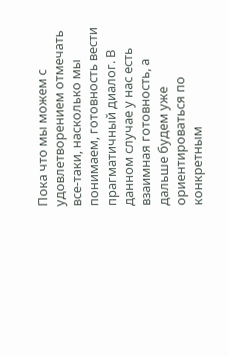Пока что мы можем с удовлетворением отмечать все-таки, насколько мы понимаем, готовность вести прагматичный диалог. В данном случае у нас есть взаимная готовность, а дальше будем уже ориентироваться по конкретным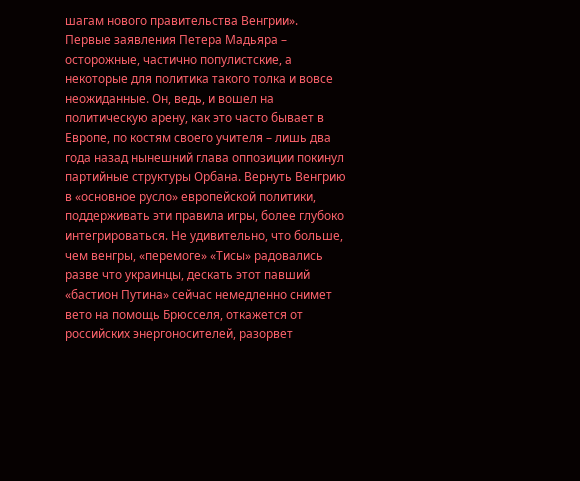шагам нового правительства Венгрии».
Первые заявления Петера Мадьяра – осторожные, частично популистские, а некоторые для политика такого толка и вовсе неожиданные. Он, ведь, и вошел на политическую арену, как это часто бывает в Европе, по костям своего учителя – лишь два года назад нынешний глава оппозиции покинул партийные структуры Орбана. Вернуть Венгрию в «основное русло» европейской политики, поддерживать эти правила игры, более глубоко интегрироваться. Не удивительно, что больше, чем венгры, «перемоге» «Тисы» радовались разве что украинцы, дескать этот павший «бастион Путина» сейчас немедленно снимет вето на помощь Брюсселя, откажется от российских энергоносителей, разорвет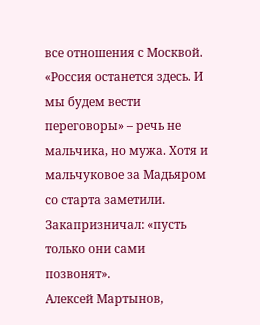все отношения с Москвой. «Россия останется здесь. И мы будем вести переговоры» – речь не мальчика, но мужа. Хотя и мальчуковое за Мадьяром со старта заметили. Закапризничал: «пусть только они сами позвонят».
Алексей Мартынов,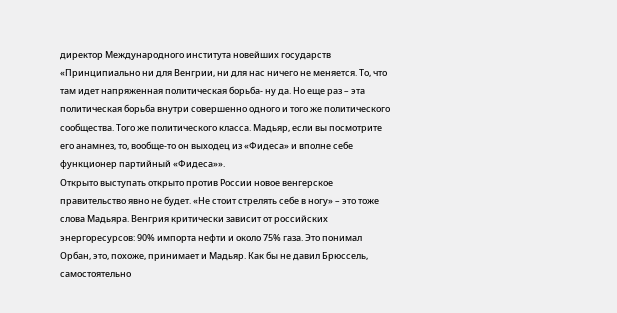директор Международного института новейших государств
«Принципиально ни для Венгрии, ни для нас ничего не меняется. То, что там идет напряженная политическая борьба- ну да. Но еще раз – эта политическая борьба внутри совершенно одного и того же политического сообщества. Того же политического класса. Мадьяр, если вы посмотрите его анамнез, то, вообще-то он выходец из «Фидеса» и вполне себе функционер партийный «Фидеса»».
Открыто выступать открыто против России новое венгерское правительство явно не будет. «Не стоит стрелять себе в ногу» – это тоже слова Мадьяра. Венгрия критически зависит от российских энергоресурсов: 90% импорта нефти и около 75% газа. Это понимал Орбан, это, похоже, принимает и Мадьяр. Как бы не давил Брюссель, самостоятельно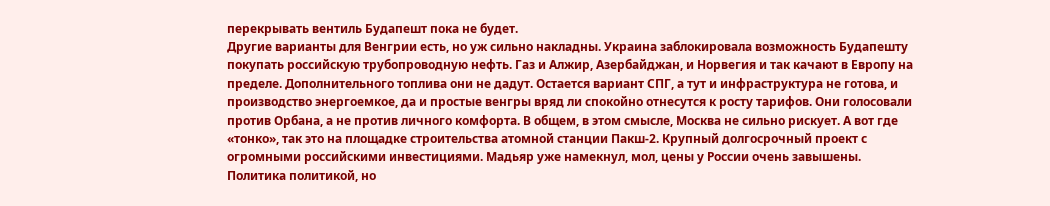перекрывать вентиль Будапешт пока не будет.
Другие варианты для Венгрии есть, но уж сильно накладны. Украина заблокировала возможность Будапешту покупать российскую трубопроводную нефть. Газ и Алжир, Азербайджан, и Норвегия и так качают в Европу на пределе. Дополнительного топлива они не дадут. Остается вариант СПГ, а тут и инфраструктура не готова, и производство энергоемкое, да и простые венгры вряд ли спокойно отнесутся к росту тарифов. Они голосовали против Орбана, а не против личного комфорта. В общем, в этом смысле, Москва не сильно рискует. А вот где «тонко», так это на площадке строительства атомной станции Пакш-2. Крупный долгосрочный проект с огромными российскими инвестициями. Мадьяр уже намекнул, мол, цены у России очень завышены.
Политика политикой, но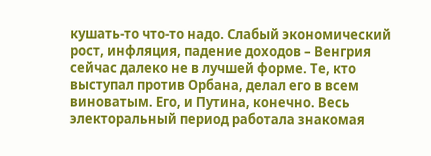кушать-то что-то надо. Слабый экономический рост, инфляция, падение доходов – Венгрия сейчас далеко не в лучшей форме. Те, кто выступал против Орбана, делал его в всем виноватым. Его, и Путина, конечно. Весь электоральный период работала знакомая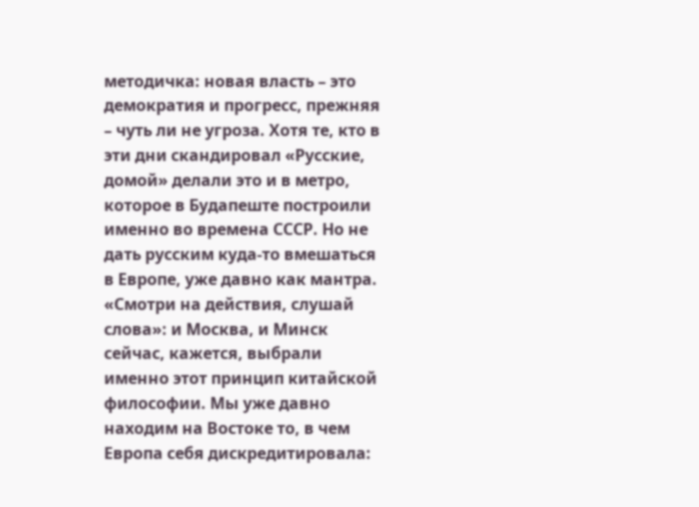методичка: новая власть – это демократия и прогресс, прежняя – чуть ли не угроза. Хотя те, кто в эти дни скандировал «Русские, домой» делали это и в метро, которое в Будапеште построили именно во времена СССР. Но не дать русским куда-то вмешаться в Европе, уже давно как мантра.
«Смотри на действия, слушай слова»: и Москва, и Минск сейчас, кажется, выбрали именно этот принцип китайской философии. Мы уже давно находим на Востоке то, в чем Европа себя дискредитировала: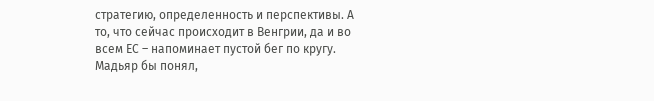стратегию, определенность и перспективы. А то, что сейчас происходит в Венгрии, да и во всем ЕС – напоминает пустой бег по кругу. Мадьяр бы понял,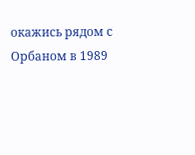окажись рядом с Орбаном в 1989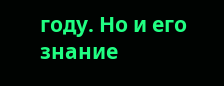году. Но и его знание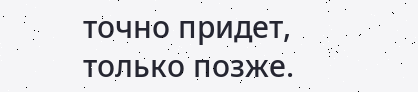точно придет, только позже.